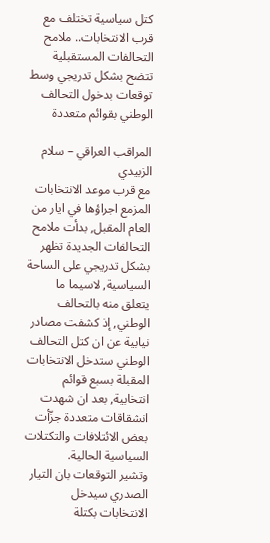كتل سياسية تختلف مع قرب الانتخابات.. ملامح التحالفات المستقبلية تتضح بشكل تدريجي وسط توقعات بدخول التحالف الوطني بقوائم متعددة

المراقب العراقي – سلام الزبيدي
مع قرب موعد الانتخابات المزمع اجراؤها في ايار من العام المقبل, بدأت ملامح التحالفات الجديدة تظهر بشكل تدريجي على الساحة السياسية, لاسيما ما يتعلق منه بالتحالف الوطني, إذ كشفت مصادر نيابية عن ان كتل التحالف الوطني ستدخل الانتخابات المقبلة بسبع قوائم انتخابية, بعد ان شهدت انشقاقات متعددة جزّأت بعض الائتلافات والتكتلات السياسية الحالية.
وتشير التوقعات بان التيار الصدري سيدخل الانتخابات بكتلة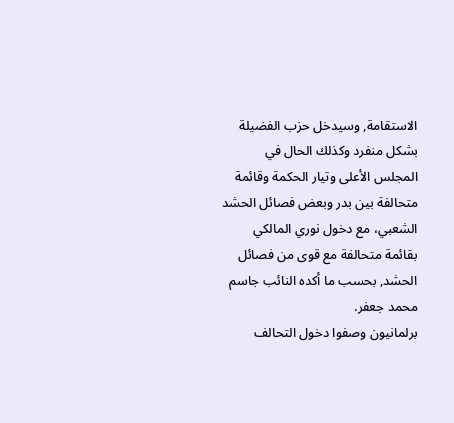الاستقامة, وسيدخل حزب الفضيلة بشكل منفرد وكذلك الحال في المجلس الأعلى وتيار الحكمة وقائمة متحالفة بين بدر وبعض فصائل الحشد الشعبي، مع دخول نوري المالكي بقائمة متحالفة مع قوى من فصائل الحشد, بحسب ما أكده النائب جاسم محمد جعفر.
برلمانيون وصفوا دخول التحالف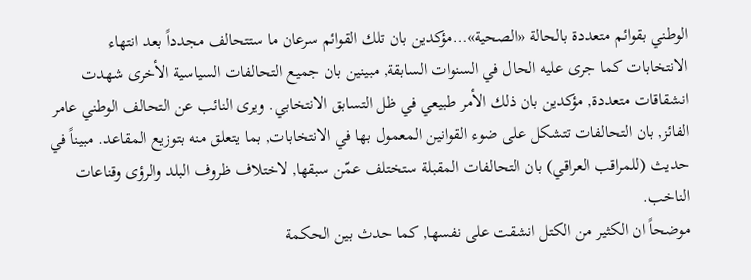الوطني بقوائم متعددة بالحالة «الصحية»…مؤكدين بان تلك القوائم سرعان ما ستتحالف مجدداً بعد انتهاء الانتخابات كما جرى عليه الحال في السنوات السابقة, مبينين بان جميع التحالفات السياسية الأخرى شهدت انشقاقات متعددة, مؤكدين بان ذلك الأمر طبيعي في ظل التسابق الانتخابي. ويرى النائب عن التحالف الوطني عامر الفائز, بان التحالفات تتشكل على ضوء القوانين المعمول بها في الانتخابات, بما يتعلق منه بتوزيع المقاعد. مبيناً في حديث (للمراقب العراقي) بان التحالفات المقبلة ستختلف عمّن سبقها, لاختلاف ظروف البلد والرؤى وقناعات الناخب.
موضحاً ان الكثير من الكتل انشقت على نفسها, كما حدث بين الحكمة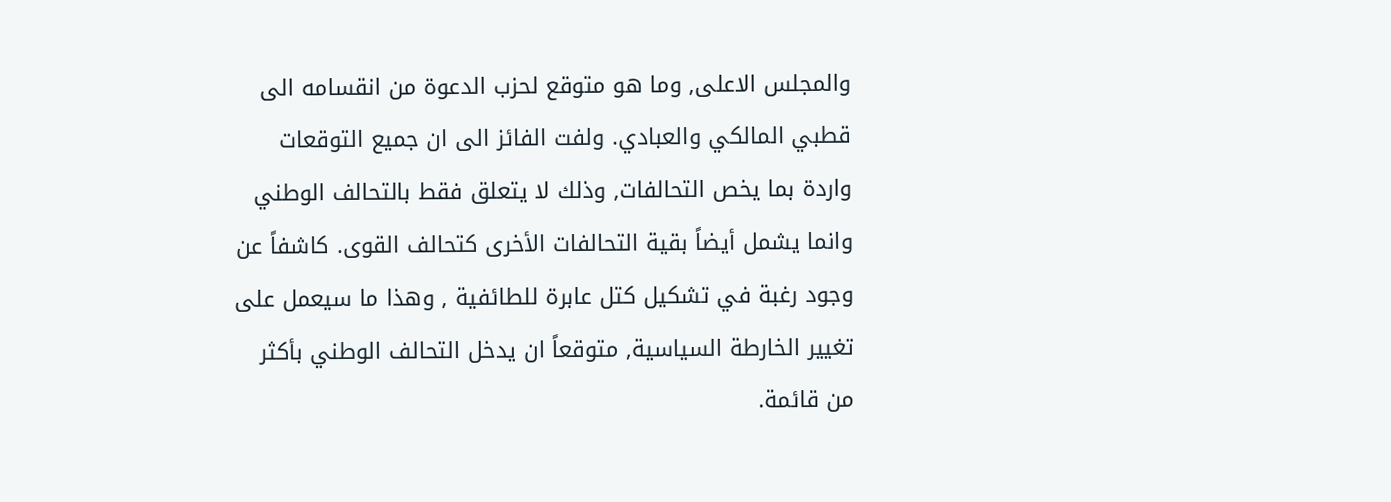والمجلس الاعلى, وما هو متوقع لحزب الدعوة من انقسامه الى قطبي المالكي والعبادي. ولفت الفائز الى ان جميع التوقعات واردة بما يخص التحالفات, وذلك لا يتعلق فقط بالتحالف الوطني وانما يشمل أيضاً بقية التحالفات الأخرى كتحالف القوى. كاشفاً عن وجود رغبة في تشكيل كتل عابرة للطائفية , وهذا ما سيعمل على تغيير الخارطة السياسية, متوقعاً ان يدخل التحالف الوطني بأكثر من قائمة.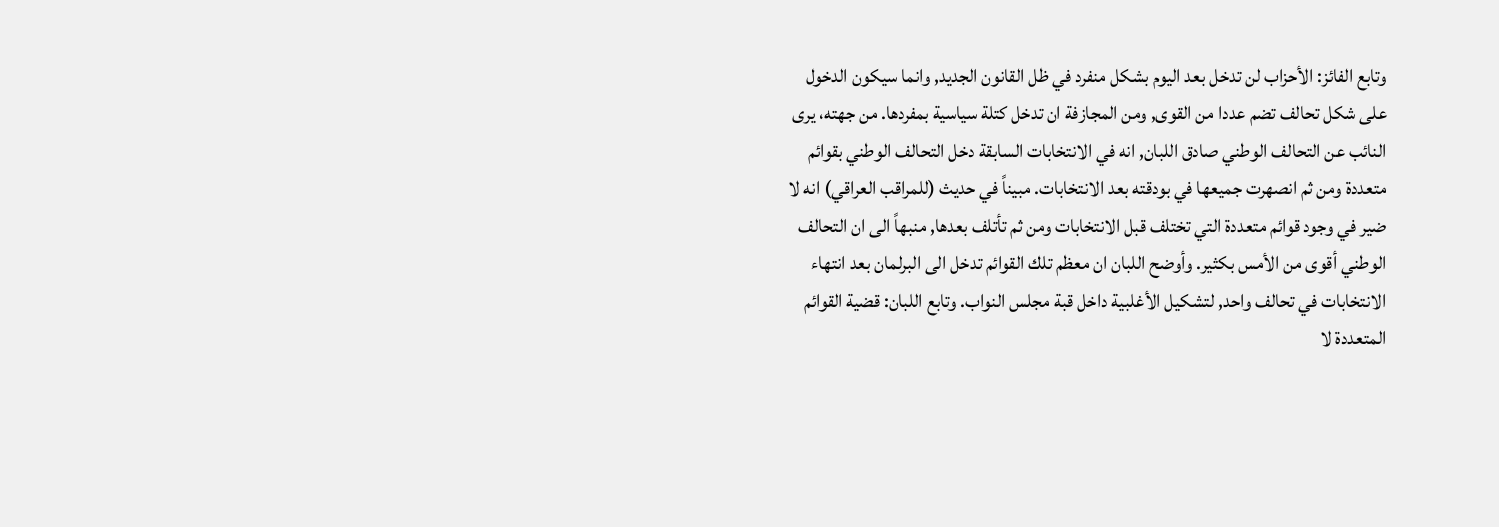وتابع الفائز: الأحزاب لن تدخل بعد اليوم بشكل منفرد في ظل القانون الجديد, وانما سيكون الدخول على شكل تحالف تضم عددا من القوى, ومن المجازفة ان تدخل كتلة سياسية بمفردها. من جهته، يرى النائب عن التحالف الوطني صادق اللبان, انه في الانتخابات السابقة دخل التحالف الوطني بقوائم متعددة ومن ثم انصهرت جميعها في بودقته بعد الانتخابات. مبيناً في حديث (للمراقب العراقي) انه لا ضير في وجود قوائم متعددة التي تختلف قبل الانتخابات ومن ثم تأتلف بعدها, منبهاً الى ان التحالف الوطني أقوى من الأمس بكثير. وأوضح اللبان ان معظم تلك القوائم تدخل الى البرلمان بعد انتهاء الانتخابات في تحالف واحد, لتشكيل الأغلبية داخل قبة مجلس النواب. وتابع اللبان: قضية القوائم المتعددة لا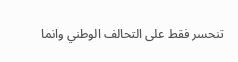تنحسر فقط على التحالف الوطني وانما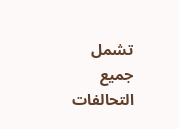تشمل جميع التحالفات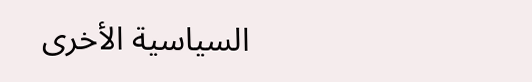السياسية الأخرى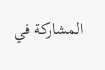المشاركة في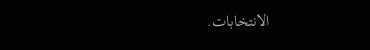الانتخابات.